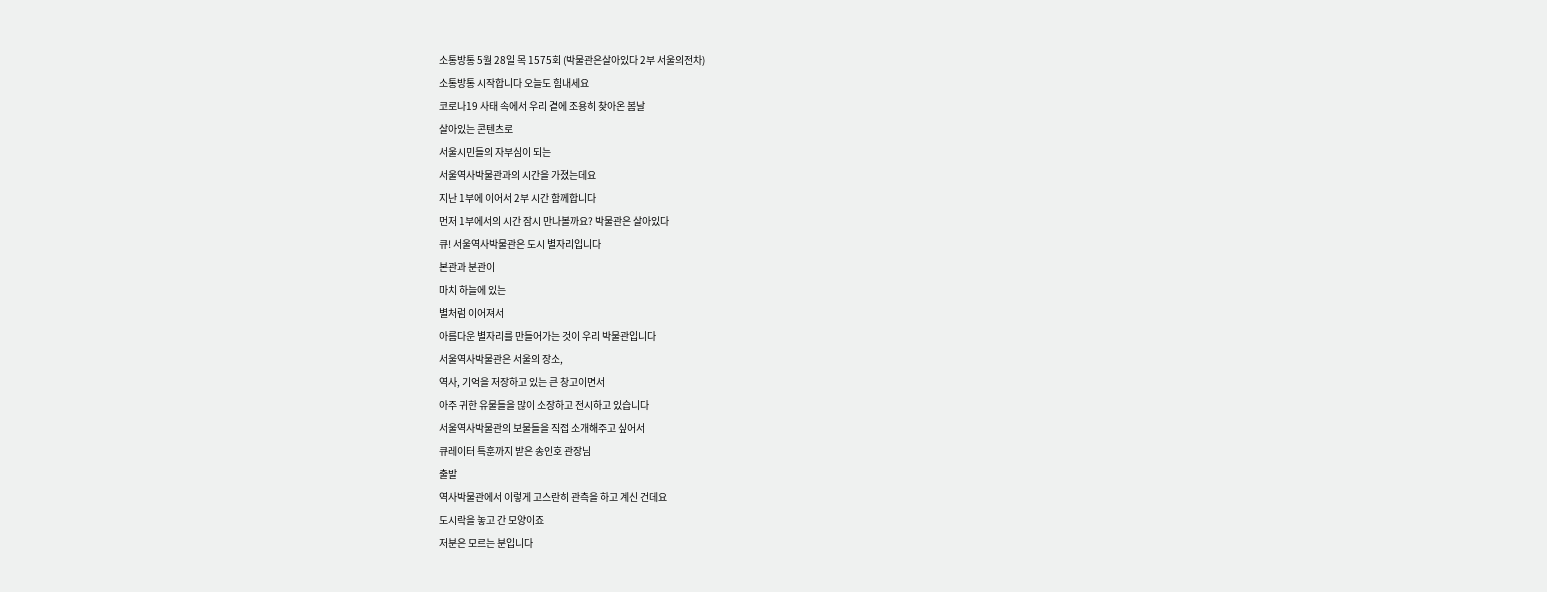소통방통 5월 28일 목 1575회 (박물관은살아있다 2부 서울의전차)
소통방통 시작합니다 오늘도 힘내세요
코로나19 사태 속에서 우리 곁에 조용히 찾아온 봄날
살아있는 콘텐츠로
서울시민들의 자부심이 되는
서울역사박물관과의 시간을 가졌는데요
지난 1부에 이어서 2부 시간 함께합니다
먼저 1부에서의 시간 잠시 만나볼까요? 박물관은 살아있다
큐! 서울역사박물관은 도시 별자리입니다
본관과 분관이
마치 하늘에 있는
별처럼 이어져서
아름다운 별자리를 만들어가는 것이 우리 박물관입니다
서울역사박물관은 서울의 장소,
역사, 기억을 저장하고 있는 큰 창고이면서
아주 귀한 유물들을 많이 소장하고 전시하고 있습니다
서울역사박물관의 보물들을 직접 소개해주고 싶어서
큐레이터 특훈까지 받은 송인호 관장님
출발
역사박물관에서 이렇게 고스란히 관측을 하고 계신 건데요
도시락을 놓고 간 모양이죠
저분은 모르는 분입니다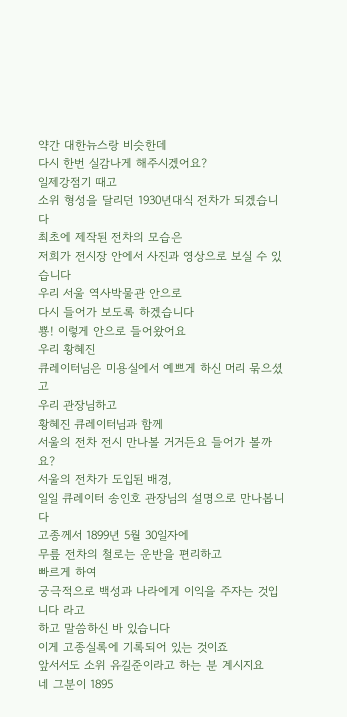약간 대한뉴스랑 비슷한데
다시 한번 실감나게 해주시겠어요?
일제강점기 때고
소위 형성을 달리던 1930년대식 전차가 되겠습니다
최초에 제작된 전차의 모습은
저희가 전시장 안에서 사진과 영상으로 보실 수 있습니다
우리 서울 역사박물관 안으로
다시 들어가 보도록 하겠습니다
뿅! 이렇게 안으로 들어왔어요
우리 황혜진
큐레이터님은 미용실에서 예쁘게 하신 머리 묶으셨고
우리 관장님하고
황혜진 큐레이터님과 함께
서울의 전차 전시 만나볼 거거든요 들어가 볼까요?
서울의 전차가 도입된 배경,
일일 큐레이터 송인호 관장님의 설명으로 만나봅니다
고종께서 1899년 5월 30일자에
무릎 전차의 철로는 운반을 편리하고
빠르게 하여
궁극적으로 백성과 나라에게 이익을 주자는 것입니다 라고
하고 말씀하신 바 있습니다
이게 고종실록에 기록되어 있는 것이죠
앞서서도 소위 유길준이라고 하는 분 계시지요
네 그분이 1895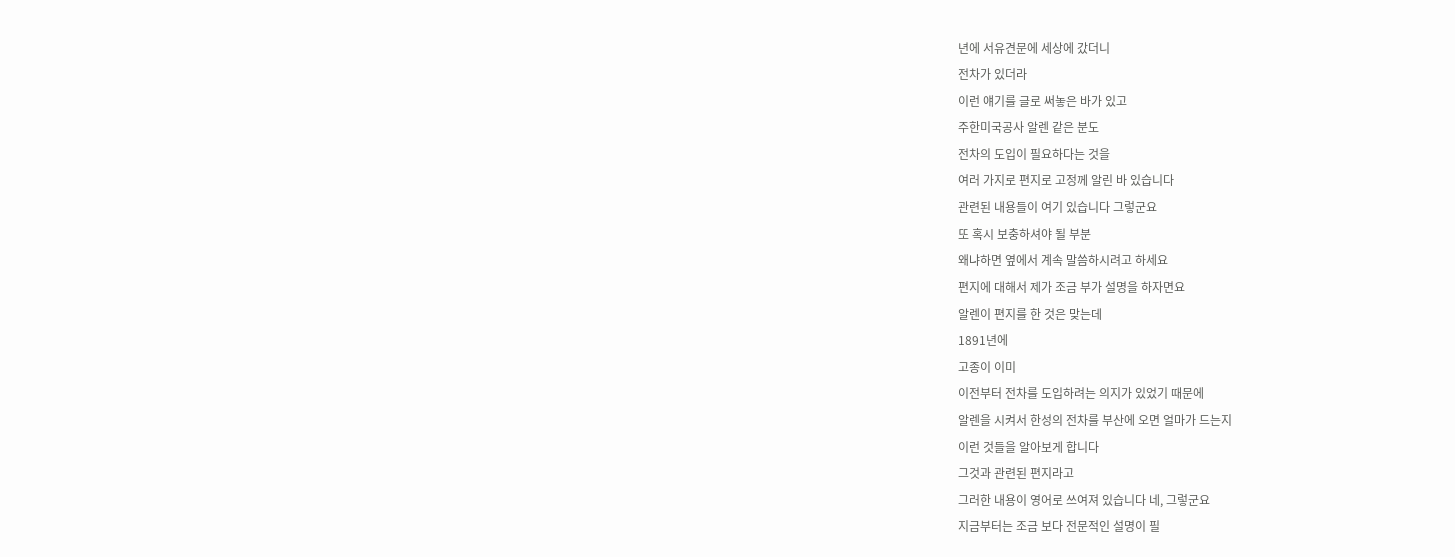년에 서유견문에 세상에 갔더니
전차가 있더라
이런 얘기를 글로 써놓은 바가 있고
주한미국공사 알렌 같은 분도
전차의 도입이 필요하다는 것을
여러 가지로 편지로 고정께 알린 바 있습니다
관련된 내용들이 여기 있습니다 그렇군요
또 혹시 보충하셔야 될 부분
왜냐하면 옆에서 계속 말씀하시려고 하세요
편지에 대해서 제가 조금 부가 설명을 하자면요
알렌이 편지를 한 것은 맞는데
1891년에
고종이 이미
이전부터 전차를 도입하려는 의지가 있었기 때문에
알렌을 시켜서 한성의 전차를 부산에 오면 얼마가 드는지
이런 것들을 알아보게 합니다
그것과 관련된 편지라고
그러한 내용이 영어로 쓰여져 있습니다 네, 그렇군요
지금부터는 조금 보다 전문적인 설명이 필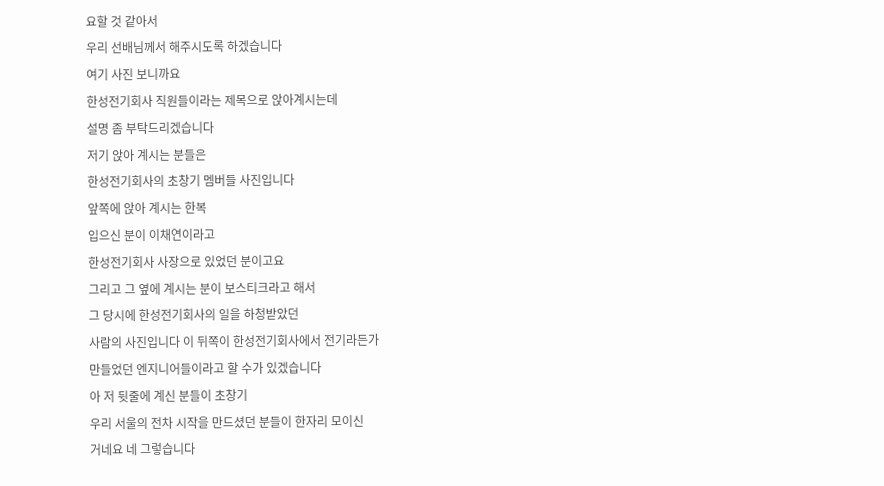요할 것 같아서
우리 선배님께서 해주시도록 하겠습니다
여기 사진 보니까요
한성전기회사 직원들이라는 제목으로 앉아계시는데
설명 좀 부탁드리겠습니다
저기 앉아 계시는 분들은
한성전기회사의 초창기 멤버들 사진입니다
앞쪽에 앉아 계시는 한복
입으신 분이 이채연이라고
한성전기회사 사장으로 있었던 분이고요
그리고 그 옆에 계시는 분이 보스티크라고 해서
그 당시에 한성전기회사의 일을 하청받았던
사람의 사진입니다 이 뒤쪽이 한성전기회사에서 전기라든가
만들었던 엔지니어들이라고 할 수가 있겠습니다
아 저 뒷줄에 계신 분들이 초창기
우리 서울의 전차 시작을 만드셨던 분들이 한자리 모이신
거네요 네 그렇습니다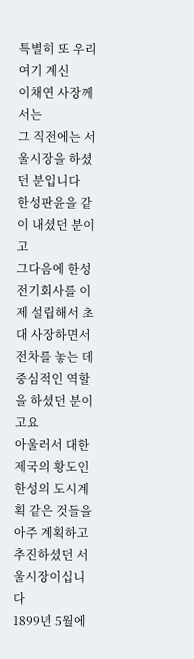특별히 또 우리 여기 계신
이채연 사장께서는
그 직전에는 서울시장을 하셨던 분입니다
한성판윤을 같이 내셨던 분이고
그다음에 한성전기회사를 이제 설립해서 초대 사장하면서
전차를 놓는 데 중심적인 역할을 하셨던 분이고요
아울러서 대한제국의 황도인
한성의 도시계획 같은 것들을 아주 계획하고
추진하셨던 서울시장이십니다
1899년 5월에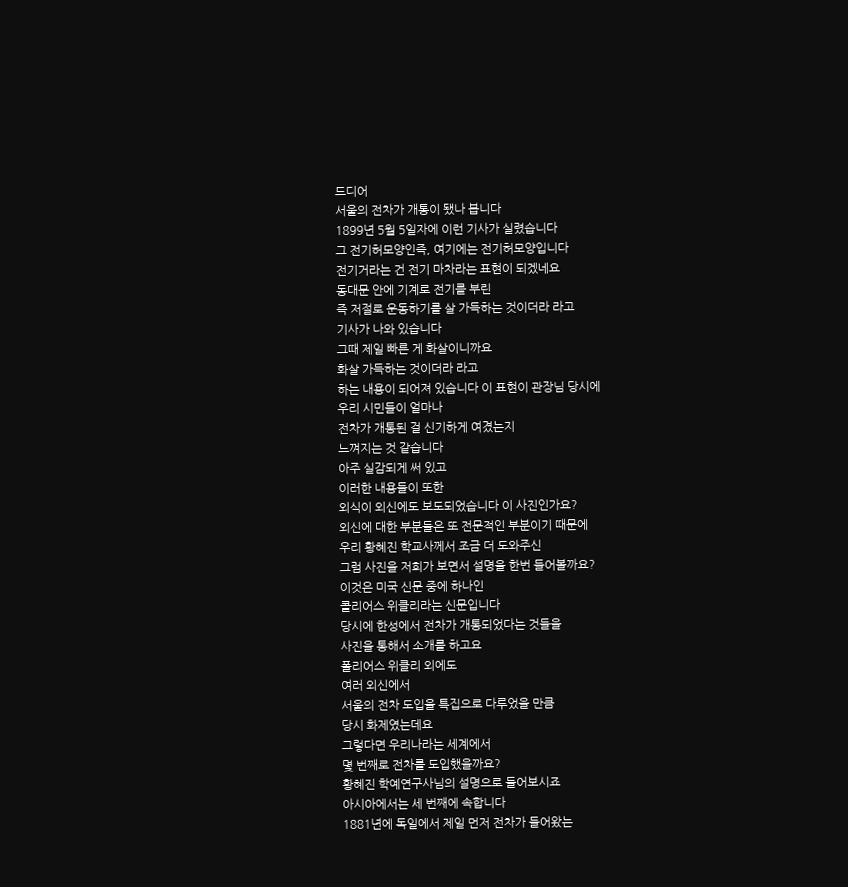드디어
서울의 전차가 개통이 됐나 봅니다
1899년 5월 5일자에 이런 기사가 실렸습니다
그 전기허모양인즉, 여기에는 전기허모양입니다
전기거라는 건 전기 마차라는 표현이 되겠네요
동대문 안에 기계로 전기를 부린
즉 저절로 운동하기를 살 가득하는 것이더라 라고
기사가 나와 있습니다
그때 제일 빠른 게 화살이니까요
화살 가득하는 것이더라 라고
하는 내용이 되어져 있습니다 이 표현이 관장님 당시에
우리 시민들이 얼마나
전차가 개통된 걸 신기하게 여겼는지
느껴지는 것 같습니다
아주 실감되게 써 있고
이러한 내용들이 또한
외식이 외신에도 보도되었습니다 이 사진인가요?
외신에 대한 부분들은 또 전문적인 부분이기 때문에
우리 황혜진 학교사께서 조금 더 도와주신
그럼 사진을 저희가 보면서 설명을 한번 들어볼까요?
이것은 미국 신문 중에 하나인
콜리어스 위클리라는 신문입니다
당시에 한성에서 전차가 개통되었다는 것들을
사진을 통해서 소개를 하고요
폴리어스 위클리 외에도
여러 외신에서
서울의 전차 도입을 특집으로 다루었을 만큼
당시 화제였는데요
그렇다면 우리나라는 세계에서
몇 번째로 전차를 도입했을까요?
황혜진 학예연구사님의 설명으로 들어보시죠
아시아에서는 세 번째에 속합니다
1881년에 독일에서 제일 먼저 전차가 들어왔는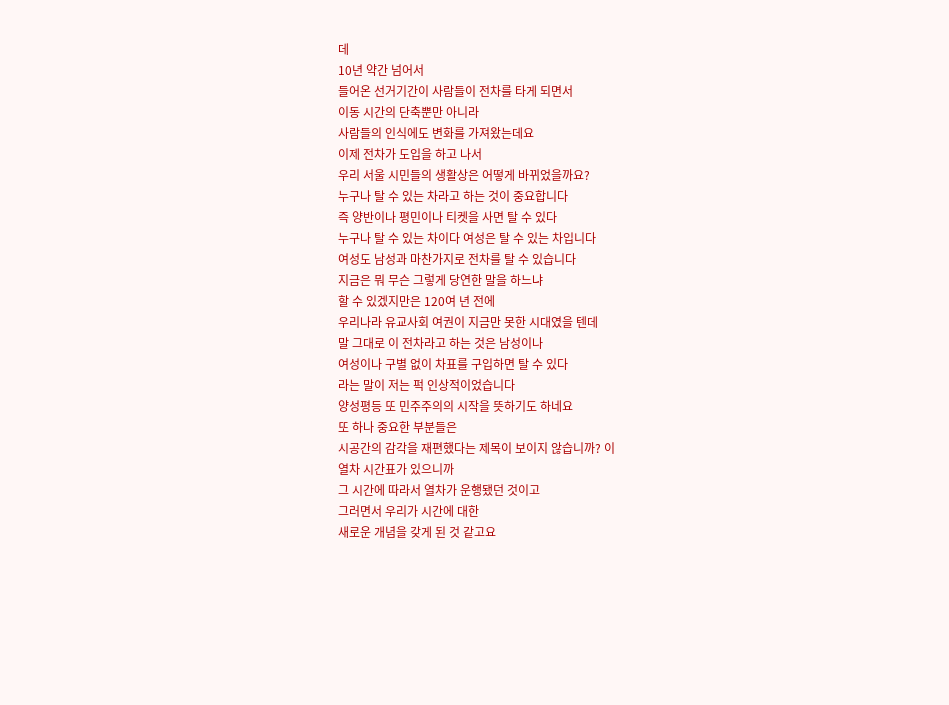데
10년 약간 넘어서
들어온 선거기간이 사람들이 전차를 타게 되면서
이동 시간의 단축뿐만 아니라
사람들의 인식에도 변화를 가져왔는데요
이제 전차가 도입을 하고 나서
우리 서울 시민들의 생활상은 어떻게 바뀌었을까요?
누구나 탈 수 있는 차라고 하는 것이 중요합니다
즉 양반이나 평민이나 티켓을 사면 탈 수 있다
누구나 탈 수 있는 차이다 여성은 탈 수 있는 차입니다
여성도 남성과 마찬가지로 전차를 탈 수 있습니다
지금은 뭐 무슨 그렇게 당연한 말을 하느냐
할 수 있겠지만은 120여 년 전에
우리나라 유교사회 여권이 지금만 못한 시대였을 텐데
말 그대로 이 전차라고 하는 것은 남성이나
여성이나 구별 없이 차표를 구입하면 탈 수 있다
라는 말이 저는 퍽 인상적이었습니다
양성평등 또 민주주의의 시작을 뜻하기도 하네요
또 하나 중요한 부분들은
시공간의 감각을 재편했다는 제목이 보이지 않습니까? 이
열차 시간표가 있으니까
그 시간에 따라서 열차가 운행됐던 것이고
그러면서 우리가 시간에 대한
새로운 개념을 갖게 된 것 같고요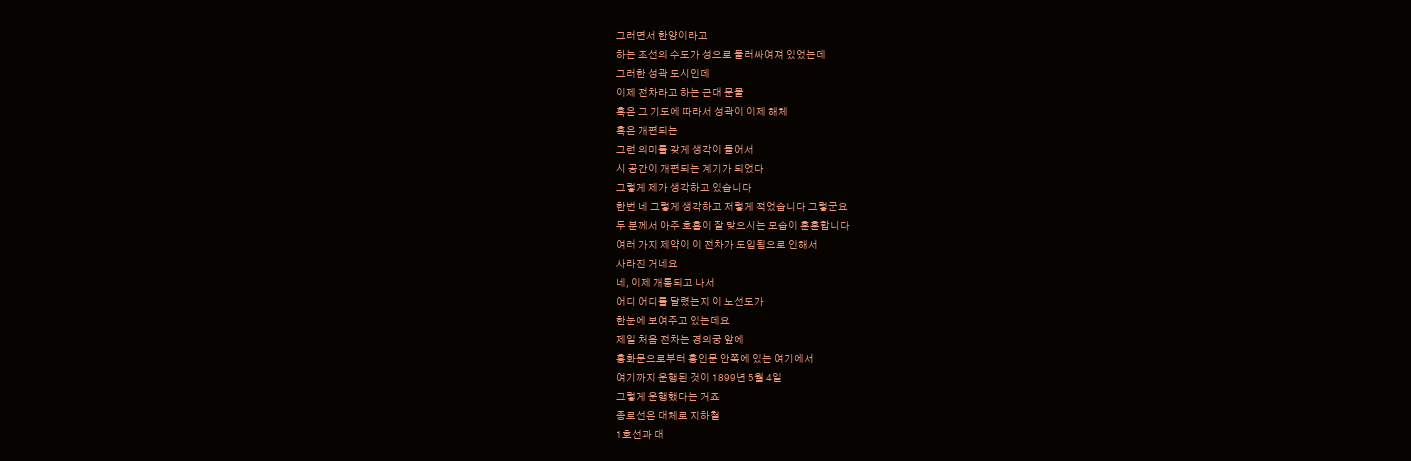그러면서 한양이라고
하는 조선의 수도가 성으로 둘러싸여져 있었는데
그러한 성곽 도시인데
이제 전차라고 하는 근대 문물
혹은 그 기도에 따라서 성곽이 이제 해체
혹은 개편되는
그런 의미를 갖게 생각이 들어서
시 공간이 개편되는 계기가 되었다
그렇게 제가 생각하고 있습니다
한번 네 그렇게 생각하고 저렇게 적었습니다 그렇군요
두 분께서 아주 호흡이 잘 맞으시는 모습이 훈훈합니다
여러 가지 제약이 이 전차가 도입됨으로 인해서
사라진 거네요
네, 이제 개통되고 나서
어디 어디를 달렸는지 이 노선도가
한눈에 보여주고 있는데요
제일 처음 전차는 경의궁 앞에
흥화문으로부터 흥인문 안쪽에 있는 여기에서
여기까지 운행된 것이 1899년 5월 4일
그렇게 운행했다는 거죠
종로선은 대체로 지하철
1호선과 대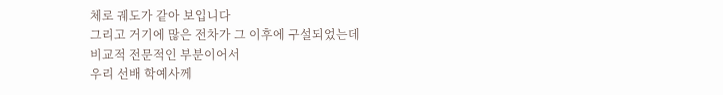체로 궤도가 같아 보입니다
그리고 거기에 많은 전차가 그 이후에 구설되었는데
비교적 전문적인 부분이어서
우리 선배 학예사께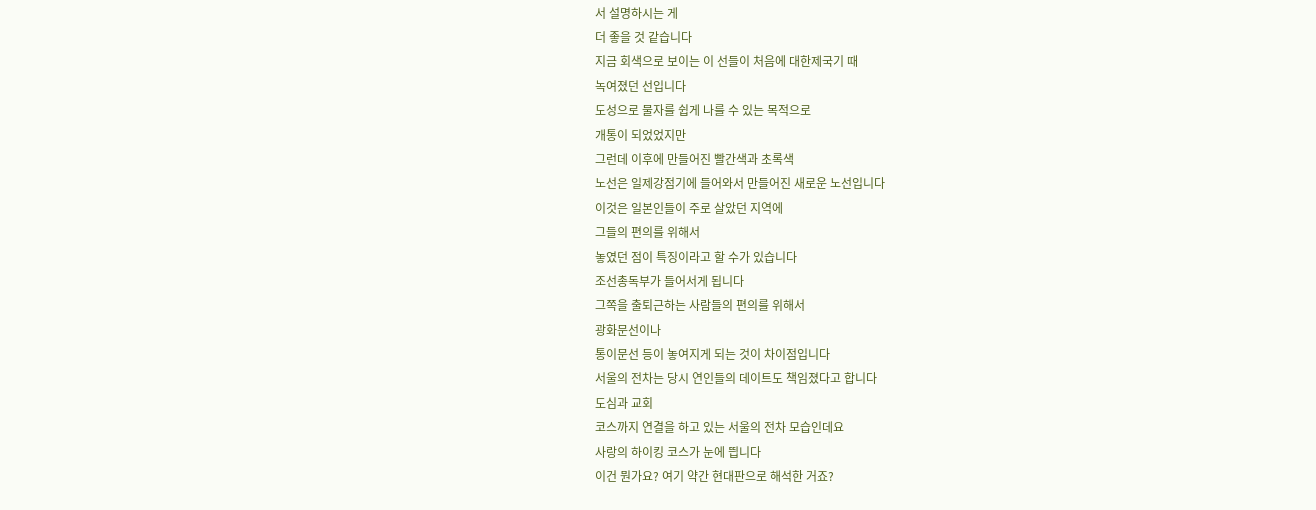서 설명하시는 게
더 좋을 것 같습니다
지금 회색으로 보이는 이 선들이 처음에 대한제국기 때
녹여졌던 선입니다
도성으로 물자를 쉽게 나를 수 있는 목적으로
개통이 되었었지만
그런데 이후에 만들어진 빨간색과 초록색
노선은 일제강점기에 들어와서 만들어진 새로운 노선입니다
이것은 일본인들이 주로 살았던 지역에
그들의 편의를 위해서
놓였던 점이 특징이라고 할 수가 있습니다
조선총독부가 들어서게 됩니다
그쪽을 출퇴근하는 사람들의 편의를 위해서
광화문선이나
통이문선 등이 놓여지게 되는 것이 차이점입니다
서울의 전차는 당시 연인들의 데이트도 책임졌다고 합니다
도심과 교회
코스까지 연결을 하고 있는 서울의 전차 모습인데요
사랑의 하이킹 코스가 눈에 띕니다
이건 뭔가요? 여기 약간 현대판으로 해석한 거죠?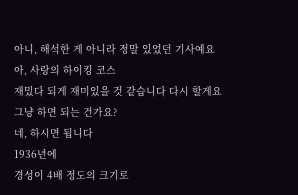아니, 해석한 게 아니라 정말 있었던 기사예요
아, 사랑의 하이킹 코스
재밌다 되게 재미있을 것 같습니다 다시 할게요
그냥 하면 되는 건가요?
네, 하시면 됩니다
1936년에
경성이 4배 정도의 크기로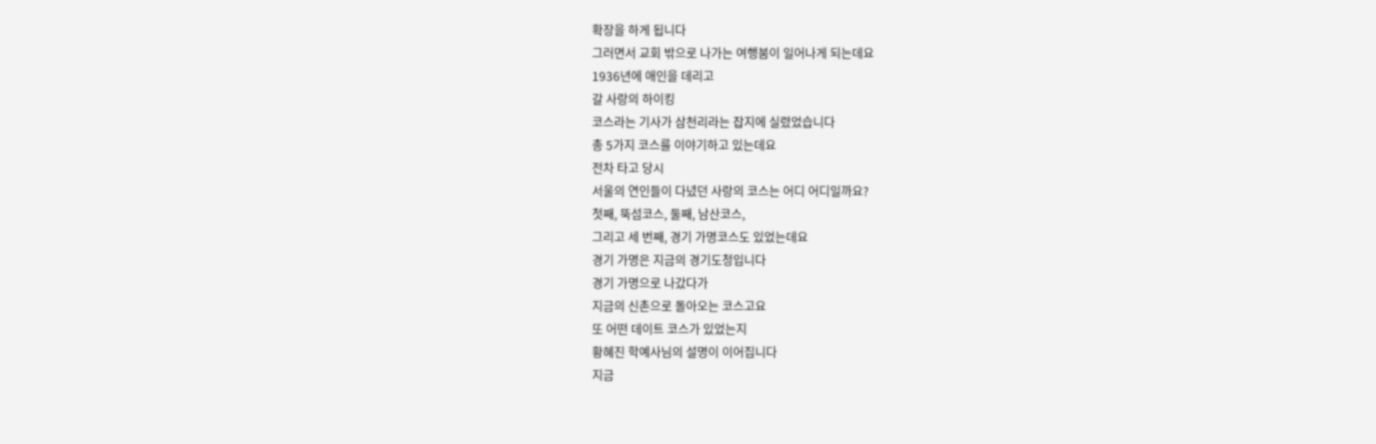확장을 하게 됩니다
그러면서 교회 밖으로 나가는 여행붐이 일어나게 되는데요
1936년에 애인을 데리고
갈 사랑의 하이킹
코스라는 기사가 삼천리라는 잡지에 실렸었습니다
총 5가지 코스를 이야기하고 있는데요
전차 타고 당시
서울의 연인들이 다녔던 사랑의 코스는 어디 어디일까요?
첫째, 뚝섬코스, 둘째, 남산코스,
그리고 세 번째, 경기 가명코스도 있었는데요
경기 가명은 지금의 경기도청입니다
경기 가명으로 나갔다가
지금의 신촌으로 돌아오는 코스고요
또 어떤 데이트 코스가 있었는지
황혜진 학예사님의 설명이 이어집니다
지금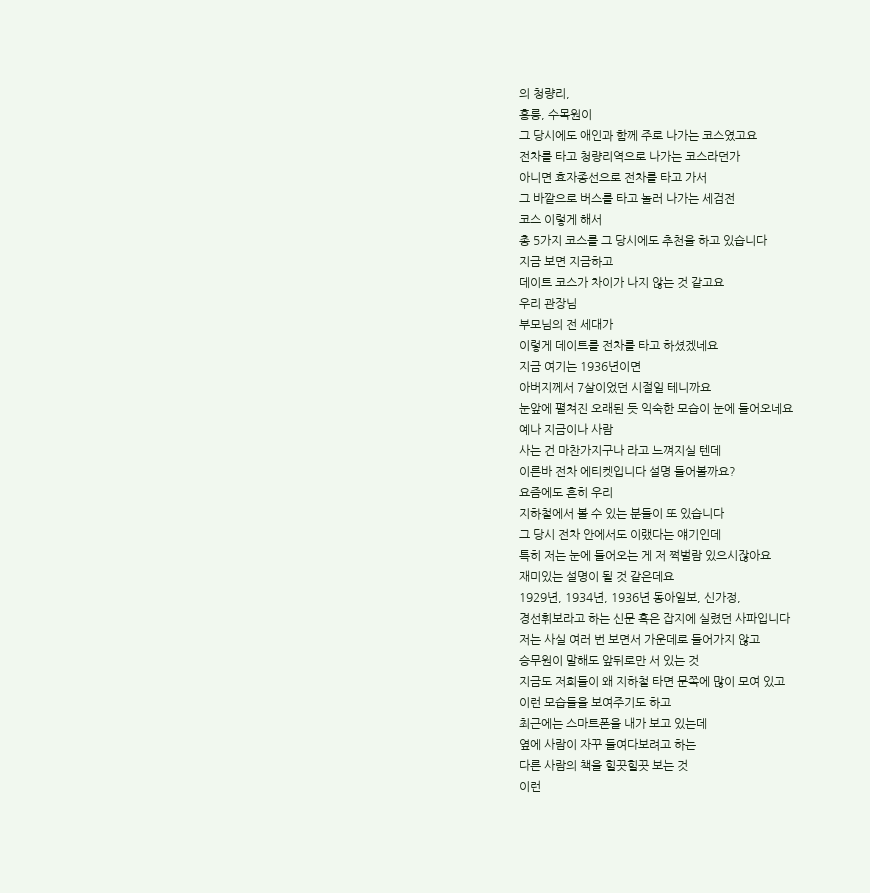의 청량리,
홍릉, 수목원이
그 당시에도 애인과 함께 주로 나가는 코스였고요
전차를 타고 청량리역으로 나가는 코스라던가
아니면 효자종선으로 전차를 타고 가서
그 바깥으로 버스를 타고 놀러 나가는 세검전
코스 이렇게 해서
총 5가지 코스를 그 당시에도 추천을 하고 있습니다
지금 보면 지금하고
데이트 코스가 차이가 나지 않는 것 같고요
우리 관장님
부모님의 전 세대가
이렇게 데이트를 전차를 타고 하셨겠네요
지금 여기는 1936년이면
아버지께서 7살이었던 시절일 테니까요
눈앞에 펼쳐진 오래된 듯 익숙한 모습이 눈에 들어오네요
예나 지금이나 사람
사는 건 마찬가지구나 라고 느껴지실 텐데
이른바 전차 에티켓입니다 설명 들어볼까요?
요즘에도 흔히 우리
지하철에서 볼 수 있는 분들이 또 있습니다
그 당시 전차 안에서도 이랬다는 얘기인데
특히 저는 눈에 들어오는 게 저 쩍벌람 있으시잖아요
재미있는 설명이 될 것 같은데요
1929년, 1934년, 1936년 동아일보, 신가정,
경선휘보라고 하는 신문 혹은 잡지에 실렸던 사파입니다
저는 사실 여러 번 보면서 가운데로 들어가지 않고
승무원이 말해도 앞뒤로만 서 있는 것
지금도 저희들이 왜 지하철 타면 문쪽에 많이 모여 있고
이런 모습들을 보여주기도 하고
최근에는 스마트폰을 내가 보고 있는데
옆에 사람이 자꾸 들여다보려고 하는
다른 사람의 책을 힐끗힐끗 보는 것
이런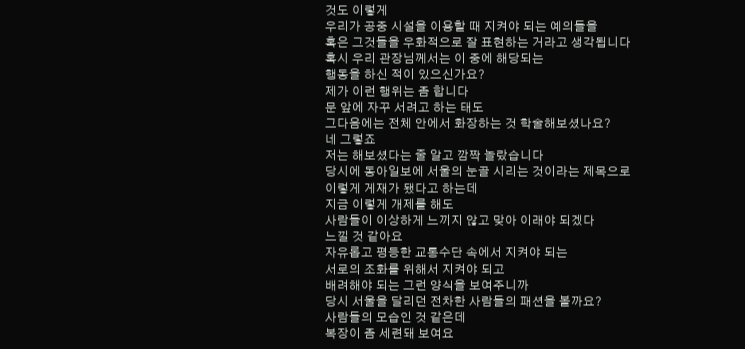것도 이렇게
우리가 공중 시설을 이용할 때 지켜야 되는 예의들을
혹은 그것들을 우화적으로 잘 표현하는 거라고 생각됩니다
혹시 우리 관장님께서는 이 중에 해당되는
행동을 하신 적이 있으신가요?
제가 이런 행위는 좀 합니다
문 앞에 자꾸 서려고 하는 태도
그다음에는 전체 안에서 화장하는 것 학술해보셨나요?
네 그렇죠
저는 해보셨다는 줄 알고 깜짝 놀랐습니다
당시에 동아일보에 서울의 눈골 시리는 것이라는 제목으로
이렇게 게재가 됐다고 하는데
지금 이렇게 개제를 해도
사람들이 이상하게 느끼지 않고 맞아 이래야 되겠다
느낄 것 같아요
자유롭고 평등한 교통수단 속에서 지켜야 되는
서로의 조화를 위해서 지켜야 되고
배려해야 되는 그런 양식을 보여주니까
당시 서울을 달리던 전차한 사람들의 패션을 볼까요?
사람들의 모습인 것 같은데
복장이 좀 세련돼 보여요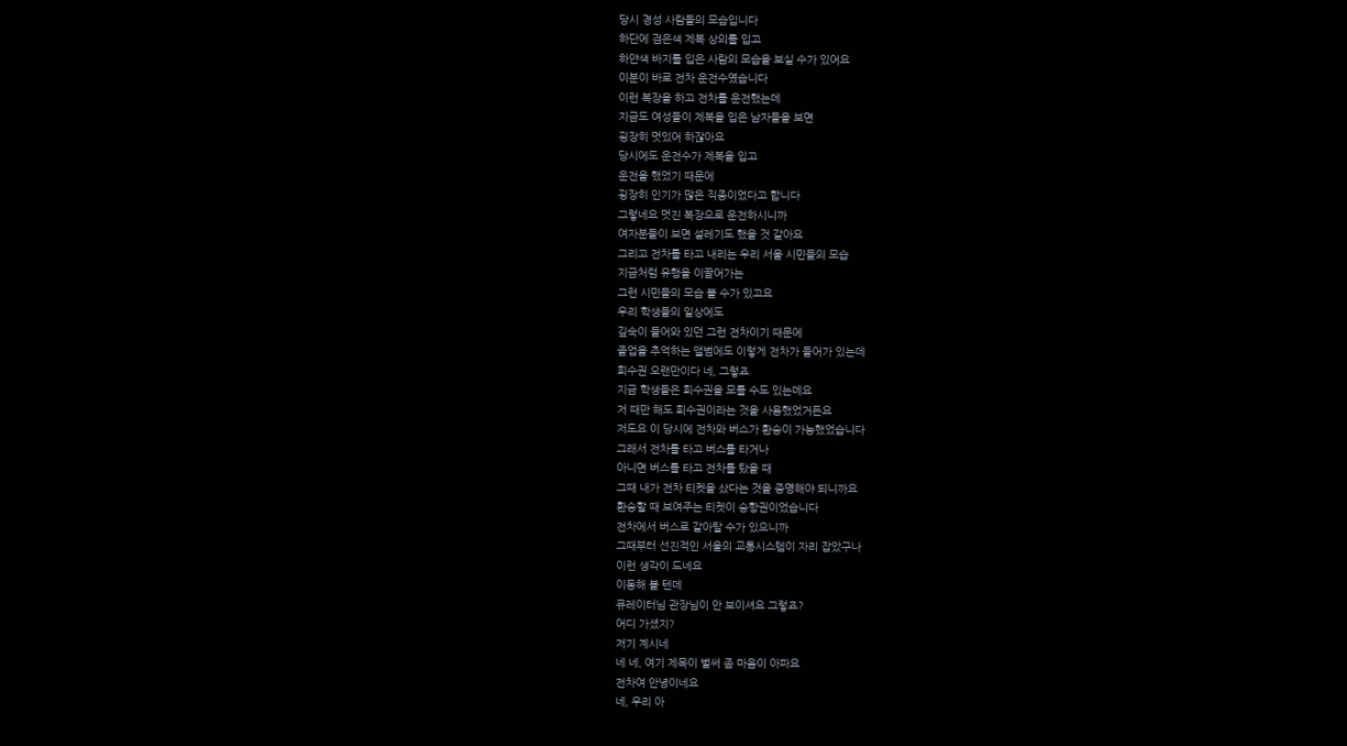당시 경성 사람들의 모습입니다
하단에 검은색 제복 상의를 입고
하얀색 바지를 입은 사람의 모습을 보실 수가 있어요
이분이 바로 전차 운전수였습니다
이런 복장을 하고 전차를 운전했는데
지금도 여성들이 제복을 입은 남자들을 보면
굉장히 멋있어 하잖아요
당시에도 운전수가 제복을 입고
운전을 했었기 때문에
굉장히 인기가 많은 직종이었다고 합니다
그렇네요 멋진 복장으로 운전하시니까
여자분들이 보면 설레기도 했을 것 같아요
그리고 전차를 타고 내리는 우리 서울 시민들의 모습
지금처럼 유행을 이끌어가는
그런 시민들의 모습 볼 수가 있고요
우리 학생들의 일상에도
깊숙이 들어와 있던 그런 전차이기 때문에
졸업을 추억하는 앨범에도 이렇게 전차가 들어가 있는데
회수권 오랜만이다 네, 그렇죠
지금 학생들은 회수권을 모를 수도 있는데요
저 때만 해도 회수권이라는 것을 사용했었거든요
저도요 이 당시에 전차와 버스가 환승이 가능했었습니다
그래서 전차를 타고 버스를 타거나
아니면 버스를 타고 전차를 탔을 때
그때 내가 전차 티켓을 샀다는 것을 증명해야 되니까요
환승할 때 보여주는 티켓이 승항권이었습니다
전차에서 버스로 갈아탈 수가 있으니까
그때부터 선진적인 서울의 교통시스템이 자리 잡았구나
이런 생각이 드네요
이동해 볼 텐데
큐레이터님 관장님이 안 보이셔요 그렇죠?
어디 가셨지?
저기 계시네
네 네, 여기 제목이 벌써 좀 마음이 아파요
전차여 안녕이네요
네, 우리 아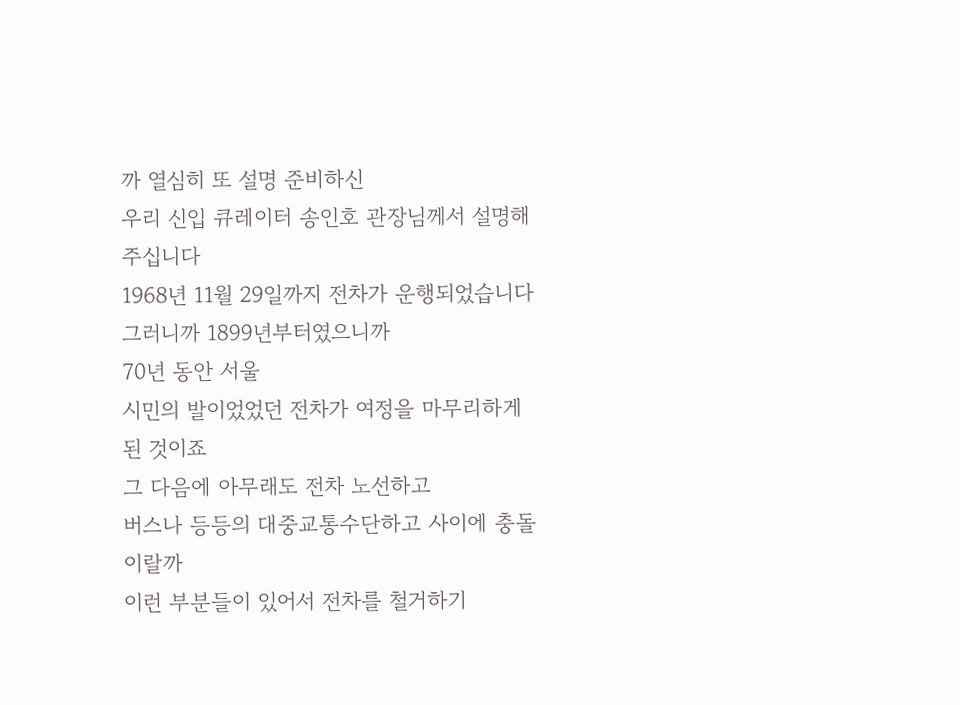까 열심히 또 설명 준비하신
우리 신입 큐레이터 송인호 관장님께서 설명해 주십니다
1968년 11월 29일까지 전차가 운행되었습니다
그러니까 1899년부터였으니까
70년 동안 서울
시민의 발이었었던 전차가 여정을 마무리하게 된 것이죠
그 다음에 아무래도 전차 노선하고
버스나 등등의 대중교통수단하고 사이에 충돌이랄까
이런 부분들이 있어서 전차를 철거하기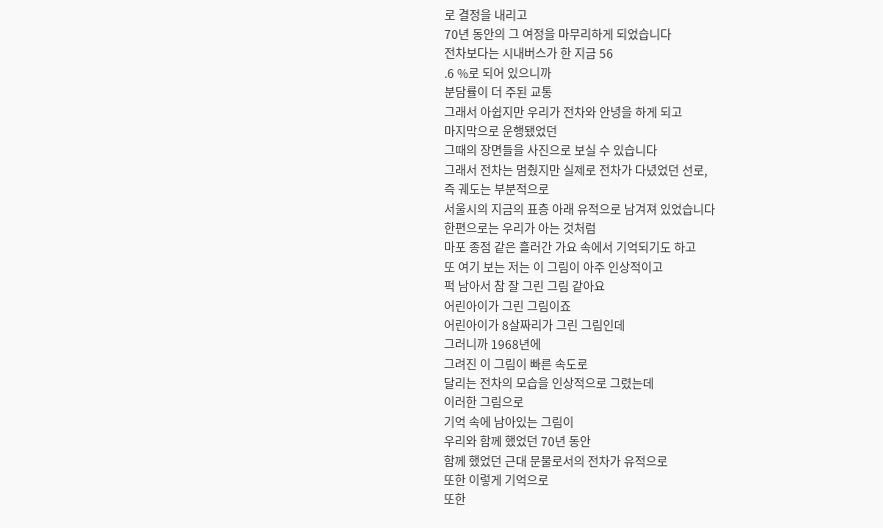로 결정을 내리고
70년 동안의 그 여정을 마무리하게 되었습니다
전차보다는 시내버스가 한 지금 56
.6 %로 되어 있으니까
분담률이 더 주된 교통
그래서 아쉽지만 우리가 전차와 안녕을 하게 되고
마지막으로 운행됐었던
그때의 장면들을 사진으로 보실 수 있습니다
그래서 전차는 멈췄지만 실제로 전차가 다녔었던 선로,
즉 궤도는 부분적으로
서울시의 지금의 표층 아래 유적으로 남겨져 있었습니다
한편으로는 우리가 아는 것처럼
마포 종점 같은 흘러간 가요 속에서 기억되기도 하고
또 여기 보는 저는 이 그림이 아주 인상적이고
퍽 남아서 참 잘 그린 그림 같아요
어린아이가 그린 그림이죠
어린아이가 8살짜리가 그린 그림인데
그러니까 1968년에
그려진 이 그림이 빠른 속도로
달리는 전차의 모습을 인상적으로 그렸는데
이러한 그림으로
기억 속에 남아있는 그림이
우리와 함께 했었던 70년 동안
함께 했었던 근대 문물로서의 전차가 유적으로
또한 이렇게 기억으로
또한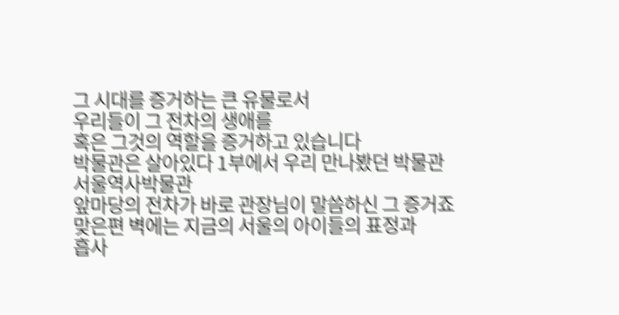그 시대를 증거하는 큰 유물로서
우리들이 그 전차의 생애를
혹은 그것의 역할을 증거하고 있습니다
박물관은 살아있다 1부에서 우리 만나봤던 박물관
서울역사박물관
앞마당의 전차가 바로 관장님이 말씀하신 그 증거죠
맞은편 벽에는 지금의 서울의 아이들의 표정과
흡사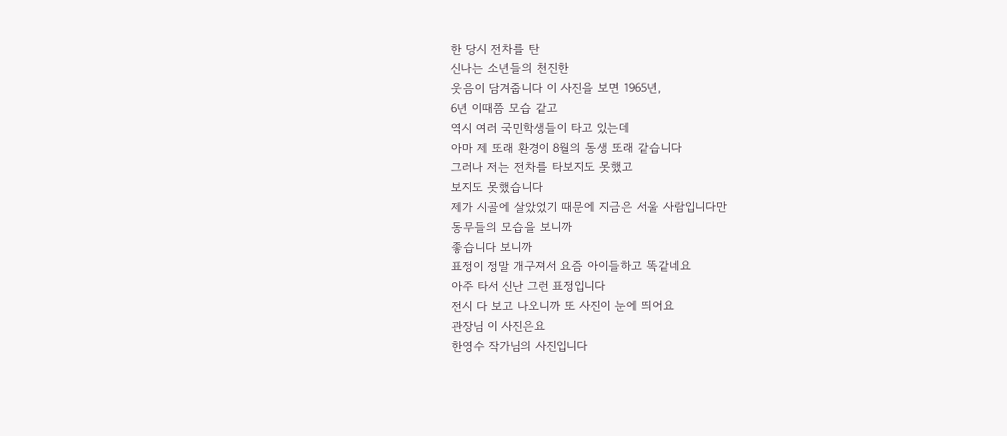한 당시 전차를 탄
신나는 소년들의 천진한
웃음이 담겨줍니다 이 사진을 보면 1965년,
6년 이때쯤 모습 같고
역시 여러 국민학생들이 타고 있는데
아마 제 또래 환경이 8월의 동생 또래 같습니다
그러나 저는 전차를 타보지도 못했고
보지도 못했습니다
제가 시골에 살았었기 때문에 지금은 서울 사람입니다만
동무들의 모습을 보니까
좋습니다 보니까
표정이 정말 개구져서 요즘 아이들하고 똑같네요
아주 타서 신난 그런 표정입니다
전시 다 보고 나오니까 또 사진이 눈에 띄어요
관장님 이 사진은요
한영수 작가님의 사진입니다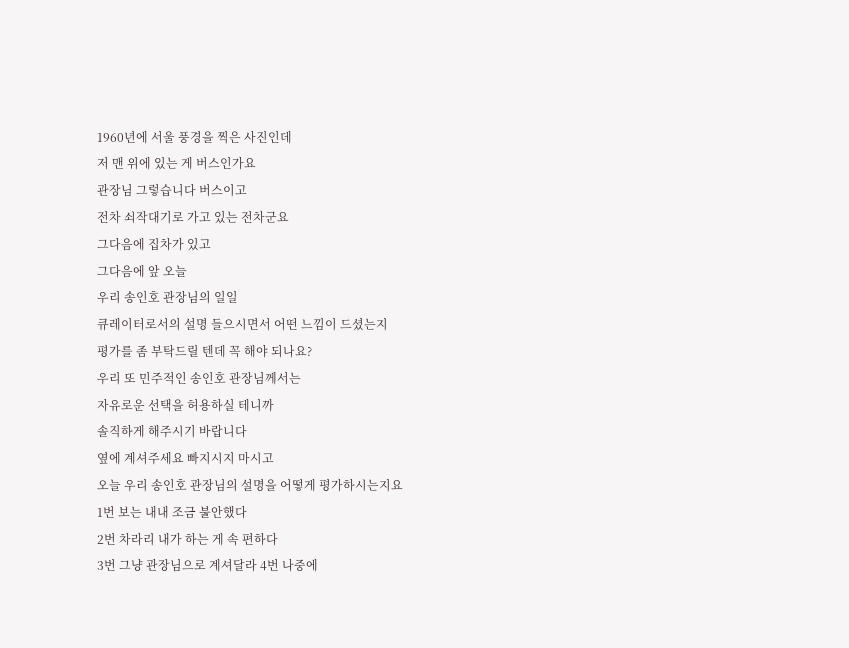1960년에 서울 풍경을 찍은 사진인데
저 맨 위에 있는 게 버스인가요
관장님 그렇습니다 버스이고
전차 쇠작대기로 가고 있는 전차군요
그다음에 집차가 있고
그다음에 앞 오늘
우리 송인호 관장님의 일일
큐레이터로서의 설명 들으시면서 어떤 느낌이 드셨는지
평가를 좀 부탁드릴 텐데 꼭 해야 되나요?
우리 또 민주적인 송인호 관장님께서는
자유로운 선택을 허용하실 테니까
솔직하게 해주시기 바랍니다
옆에 계셔주세요 빠지시지 마시고
오늘 우리 송인호 관장님의 설명을 어떻게 평가하시는지요
1번 보는 내내 조금 불안했다
2번 차라리 내가 하는 게 속 편하다
3번 그냥 관장님으로 계셔달라 4번 나중에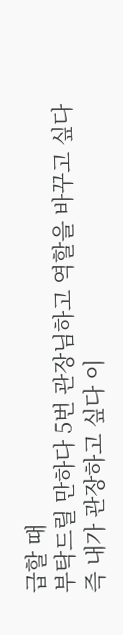급할 때
부탁드릴 만하다 5번 관장님하고 역할을 바꾸고 싶다
즉 내가 관장하고 싶다 이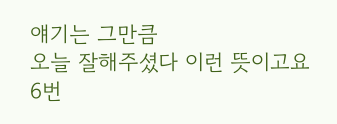얘기는 그만큼
오늘 잘해주셨다 이런 뜻이고요
6번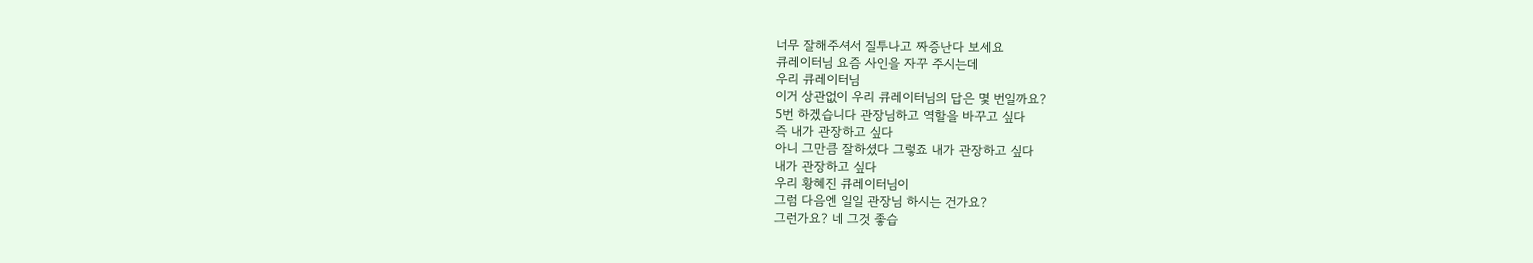너무 잘해주셔서 질투나고 짜증난다 보세요
큐레이터님 요즘 사인을 자꾸 주시는데
우리 큐레이터님
이거 상관없이 우리 큐레이터님의 답은 몇 번일까요?
5번 하겠습니다 관장님하고 역할을 바꾸고 싶다
즉 내가 관장하고 싶다
아니 그만큼 잘하셨다 그렇죠 내가 관장하고 싶다
내가 관장하고 싶다
우리 황혜진 큐레이터님이
그럼 다음엔 일일 관장님 하시는 건가요?
그런가요? 네 그것 좋습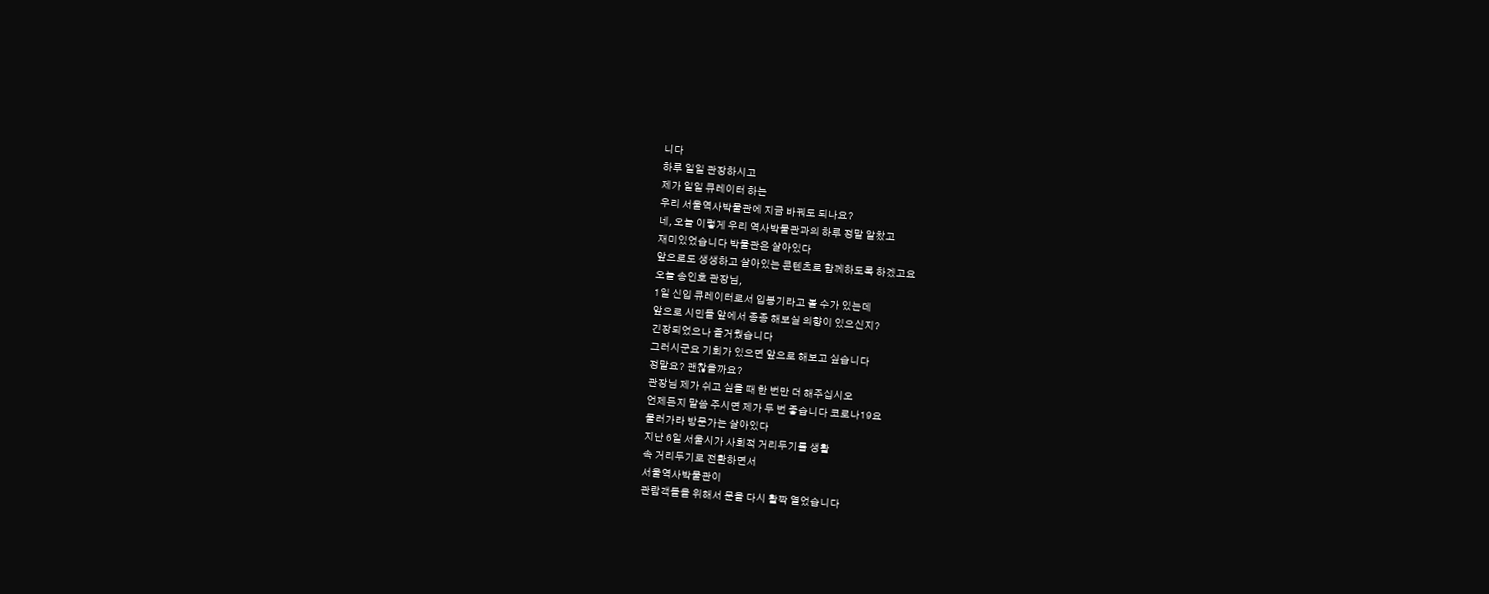니다
하루 일일 관장하시고
제가 일일 큐레이터 하는
우리 서울역사박물관에 지금 바꿔도 되나요?
네, 오늘 이렇게 우리 역사박물관과의 하루 정말 알찼고
재미있었습니다 박물관은 살아있다
앞으로도 생생하고 살아있는 콘텐츠로 함께하도록 하겠고요
오늘 송인호 관장님,
1일 신입 큐레이터로서 입봉기라고 볼 수가 있는데
앞으로 시민들 앞에서 종종 해보실 의향이 있으신지?
긴장되었으나 즐거웠습니다
그러시군요 기회가 있으면 앞으로 해보고 싶습니다
정말요? 괜찮을까요?
관장님 제가 쉬고 싶을 때 한 번만 더 해주십시오
언제든지 말씀 주시면 제가 두 번 좋습니다 코로나19요
물러가라 방문가는 살아있다
지난 6일 서울시가 사회적 거리두기를 생활
속 거리두기로 전환하면서
서울역사박물관이
관람객들을 위해서 문을 다시 활짝 열었습니다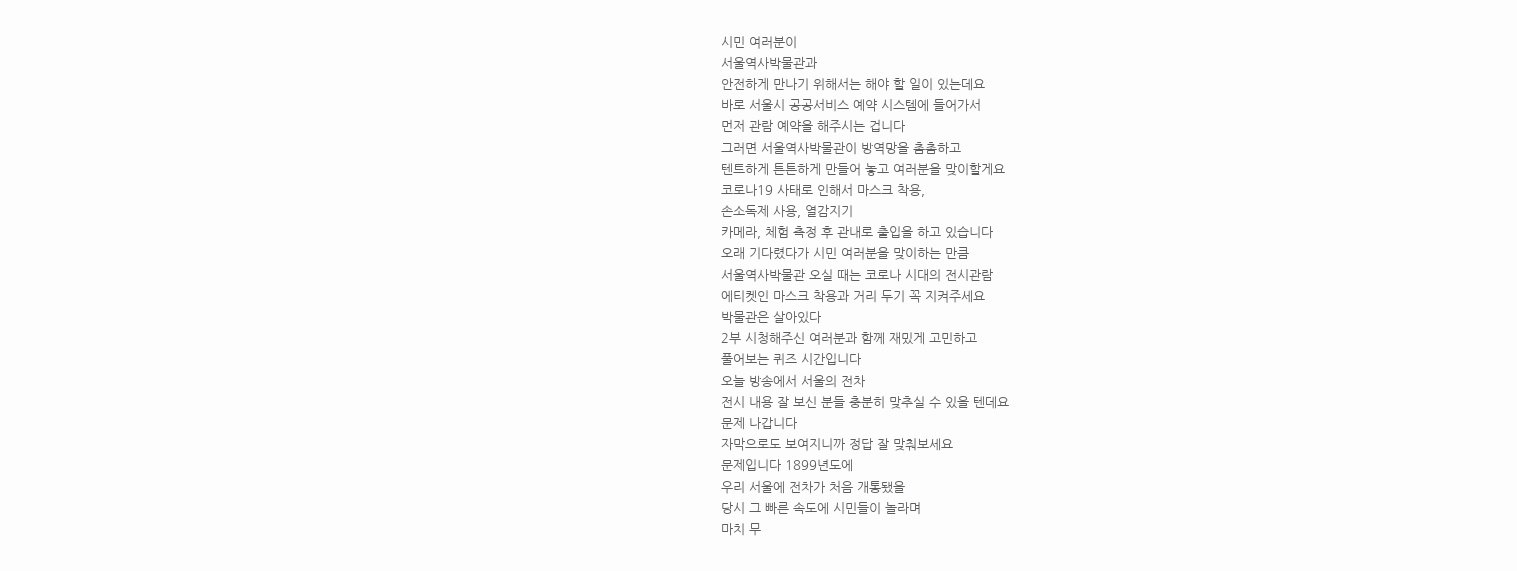시민 여러분이
서울역사박물관과
안전하게 만나기 위해서는 해야 할 일이 있는데요
바로 서울시 공공서비스 예약 시스템에 들어가서
먼저 관람 예약을 해주시는 겁니다
그러면 서울역사박물관이 방역망을 촘촘하고
텐트하게 튼튼하게 만들어 놓고 여러분을 맞이할게요
코로나19 사태로 인해서 마스크 착용,
손소독제 사용, 열감지기
카메라, 체험 측정 후 관내로 출입을 하고 있습니다
오래 기다렸다가 시민 여러분을 맞이하는 만큼
서울역사박물관 오실 때는 코로나 시대의 전시관람
에티켓인 마스크 착용과 거리 두기 꼭 지켜주세요
박물관은 살아있다
2부 시청해주신 여러분과 함께 재밌게 고민하고
풀어보는 퀴즈 시간입니다
오늘 방송에서 서울의 전차
전시 내용 잘 보신 분들 충분히 맞추실 수 있을 텐데요
문제 나갑니다
자막으로도 보여지니까 정답 잘 맞춰보세요
문제입니다 1899년도에
우리 서울에 전차가 처음 개통됐을
당시 그 빠른 속도에 시민들이 놀라며
마치 무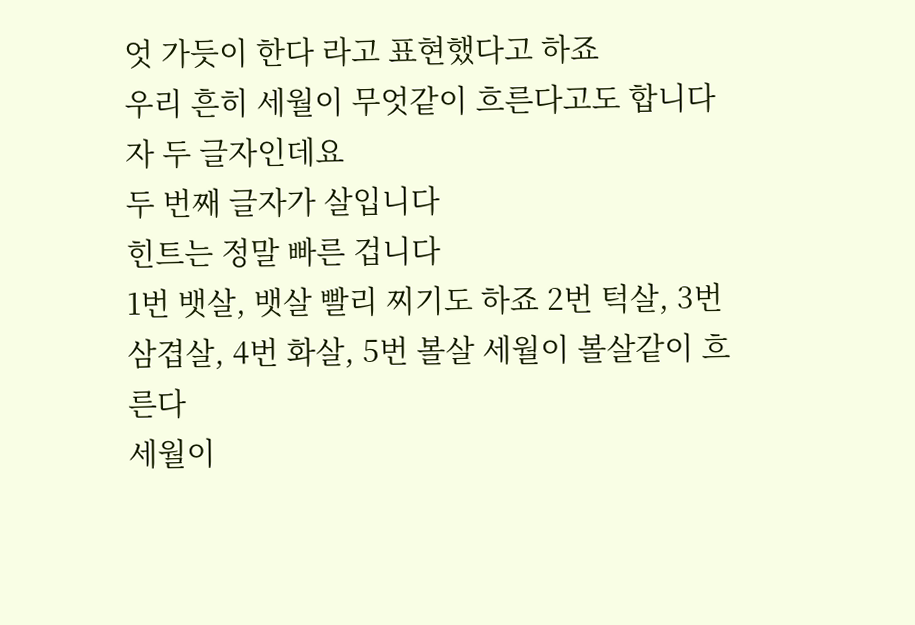엇 가듯이 한다 라고 표현했다고 하죠
우리 흔히 세월이 무엇같이 흐른다고도 합니다
자 두 글자인데요
두 번째 글자가 살입니다
힌트는 정말 빠른 겁니다
1번 뱃살, 뱃살 빨리 찌기도 하죠 2번 턱살, 3번
삼겹살, 4번 화살, 5번 볼살 세월이 볼살같이 흐른다
세월이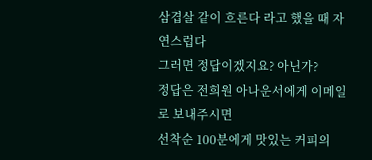삼겹살 같이 흐른다 라고 했을 때 자연스럽다
그러면 정답이겠지요? 아닌가?
정답은 전희원 아나운서에게 이메일로 보내주시면
선착순 100분에게 맛있는 커피의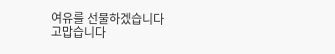여유를 선물하겠습니다
고맙습니다